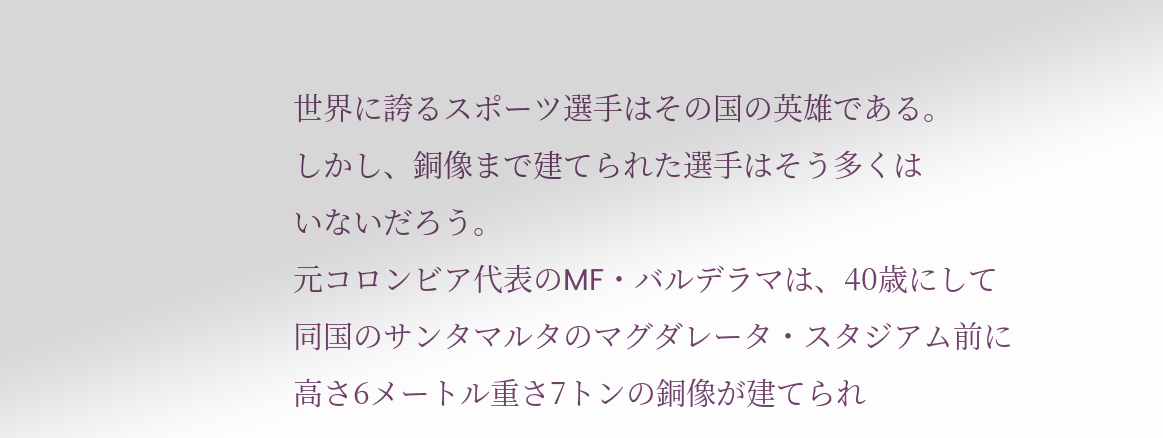世界に誇るスポーツ選手はその国の英雄である。
しかし、銅像まで建てられた選手はそう多くは
いないだろう。
元コロンビア代表のMF・バルデラマは、40歳にして
同国のサンタマルタのマグダレータ・スタジアム前に
高さ6メートル重さ7トンの銅像が建てられ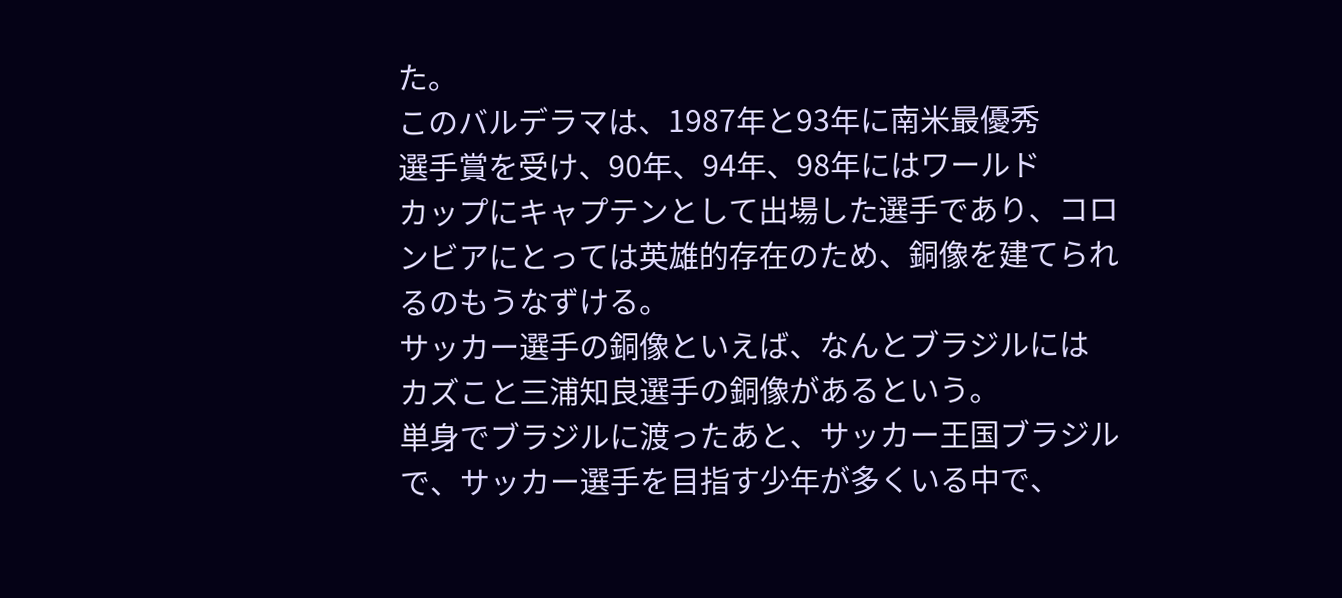た。
このバルデラマは、1987年と93年に南米最優秀
選手賞を受け、90年、94年、98年にはワールド
カップにキャプテンとして出場した選手であり、コロ
ンビアにとっては英雄的存在のため、銅像を建てられ
るのもうなずける。
サッカー選手の銅像といえば、なんとブラジルには
カズこと三浦知良選手の銅像があるという。
単身でブラジルに渡ったあと、サッカー王国ブラジル
で、サッカー選手を目指す少年が多くいる中で、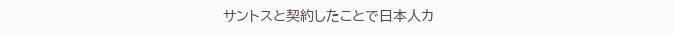サントスと契約したことで日本人カ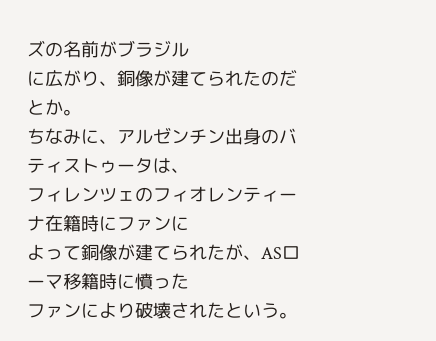ズの名前がブラジル
に広がり、銅像が建てられたのだとか。
ちなみに、アルゼンチン出身のバティストゥータは、
フィレンツェのフィオレンティーナ在籍時にファンに
よって銅像が建てられたが、ASローマ移籍時に憤った
ファンにより破壊されたという。